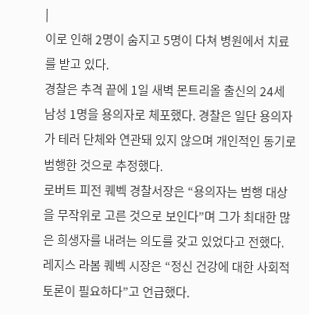|
이로 인해 2명이 숨지고 5명이 다쳐 병원에서 치료를 받고 있다.
경찰은 추격 끝에 1일 새벽 몬트리올 출신의 24세 남성 1명을 용의자로 체포했다. 경찰은 일단 용의자가 테러 단체와 연관돼 있지 않으며 개인적인 동기로 범행한 것으로 추정했다.
로버트 피전 퀘벡 경찰서장은 “용의자는 범행 대상을 무작위로 고른 것으로 보인다”며 그가 최대한 많은 희생자를 내려는 의도를 갖고 있었다고 전했다.
레지스 라봄 퀘벡 시장은 “정신 건강에 대한 사회적 토론이 필요하다”고 언급했다.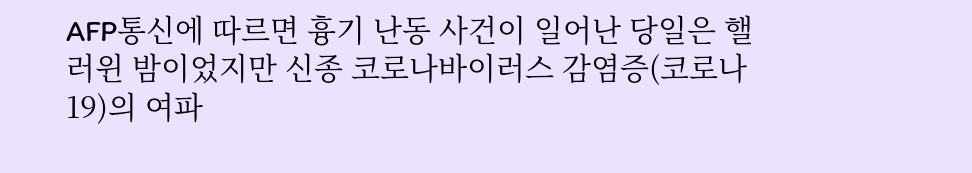AFP통신에 따르면 흉기 난동 사건이 일어난 당일은 핼러윈 밤이었지만 신종 코로나바이러스 감염증(코로나19)의 여파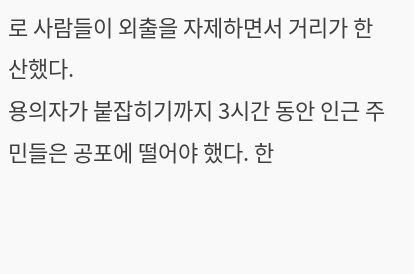로 사람들이 외출을 자제하면서 거리가 한산했다.
용의자가 붙잡히기까지 3시간 동안 인근 주민들은 공포에 떨어야 했다. 한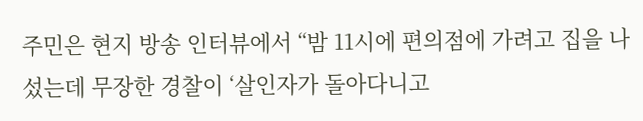주민은 현지 방송 인터뷰에서 “밤 11시에 편의점에 가려고 집을 나섰는데 무장한 경찰이 ‘살인자가 돌아다니고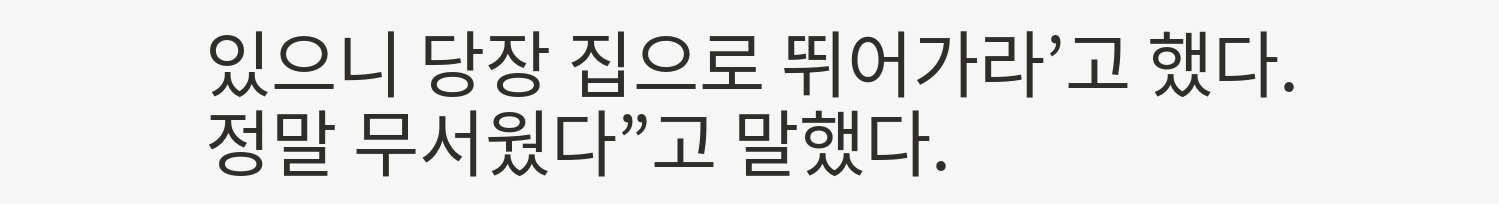있으니 당장 집으로 뛰어가라’고 했다. 정말 무서웠다”고 말했다.